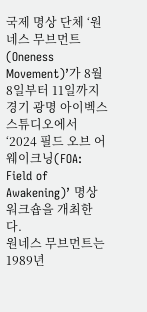국제 명상 단체 ‘원네스 무브먼트(Oneness Movement)’가 8월 8일부터 11일까지 경기 광명 아이벡스 스튜디오에서 ‘2024 필드 오브 어웨이크닝(FOA: Field of Awakening)’ 명상 워크숍을 개최한다.
원네스 무브먼트는 1989년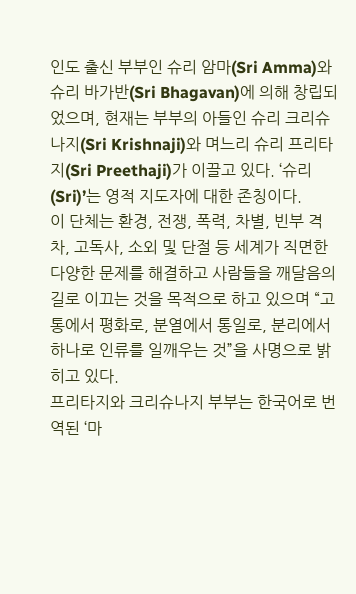인도 출신 부부인 슈리 암마(Sri Amma)와 슈리 바가반(Sri Bhagavan)에 의해 창립되었으며, 현재는 부부의 아들인 슈리 크리슈나지(Sri Krishnaji)와 며느리 슈리 프리타지(Sri Preethaji)가 이끌고 있다. ‘슈리(Sri)’는 영적 지도자에 대한 존칭이다.
이 단체는 환경, 전쟁, 폭력, 차별, 빈부 격차, 고독사, 소외 및 단절 등 세계가 직면한 다양한 문제를 해결하고 사람들을 깨달음의 길로 이끄는 것을 목적으로 하고 있으며 “고통에서 평화로, 분열에서 통일로, 분리에서 하나로 인류를 일깨우는 것”을 사명으로 밝히고 있다.
프리타지와 크리슈나지 부부는 한국어로 번역된 ‘마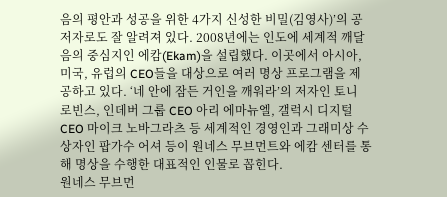음의 평안과 성공을 위한 4가지 신성한 비밀(김영사)’의 공저자로도 잘 알려져 있다. 2008년에는 인도에 세계적 깨달음의 중심지인 에캄(Ekam)을 설립했다. 이곳에서 아시아, 미국, 유럽의 CEO들을 대상으로 여러 명상 프로그램을 제공하고 있다. ‘네 안에 잠든 거인을 깨워라’의 저자인 토니 로빈스, 인데버 그룹 CEO 아리 에마뉴엘, 갤럭시 디지털 CEO 마이크 노바그라츠 등 세계적인 경영인과 그래미상 수상자인 팝가수 어셔 등이 원네스 무브먼트와 에캄 센터를 통해 명상을 수행한 대표적인 인물로 꼽힌다.
원네스 무브먼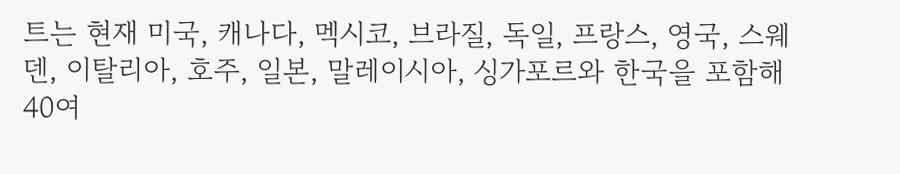트는 현재 미국, 캐나다, 멕시코, 브라질, 독일, 프랑스, 영국, 스웨덴, 이탈리아, 호주, 일본, 말레이시아, 싱가포르와 한국을 포함해 40여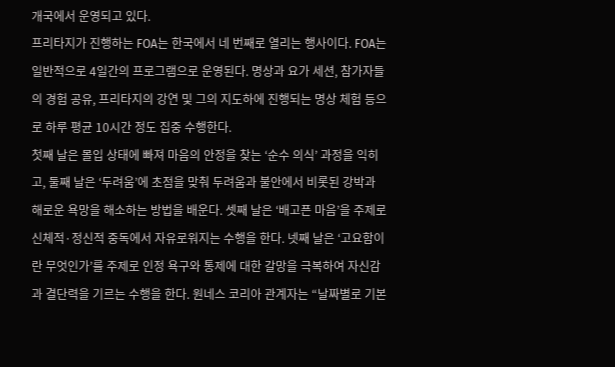개국에서 운영되고 있다.
프리타지가 진행하는 FOA는 한국에서 네 번째로 열리는 행사이다. FOA는 일반적으로 4일간의 프로그램으로 운영된다. 명상과 요가 세션, 참가자들의 경험 공유, 프리타지의 강연 및 그의 지도하에 진행되는 명상 체험 등으로 하루 평균 10시간 정도 집중 수행한다.
첫째 날은 몰입 상태에 빠져 마음의 안정을 찾는 ‘순수 의식’ 과정을 익히고, 둘째 날은 ‘두려움’에 초점을 맞춰 두려움과 불안에서 비롯된 강박과 해로운 욕망을 해소하는 방법을 배운다. 셋째 날은 ‘배고픈 마음’을 주제로 신체적·정신적 중독에서 자유로워지는 수행을 한다. 넷째 날은 ‘고요함이란 무엇인가’를 주제로 인정 욕구와 통제에 대한 갈망을 극복하여 자신감과 결단력을 기르는 수행을 한다. 원네스 코리아 관계자는 “날짜별로 기본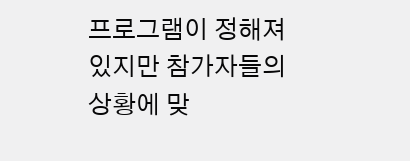프로그램이 정해져 있지만 참가자들의 상황에 맞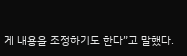게 내용을 조정하기도 한다”고 말했다.